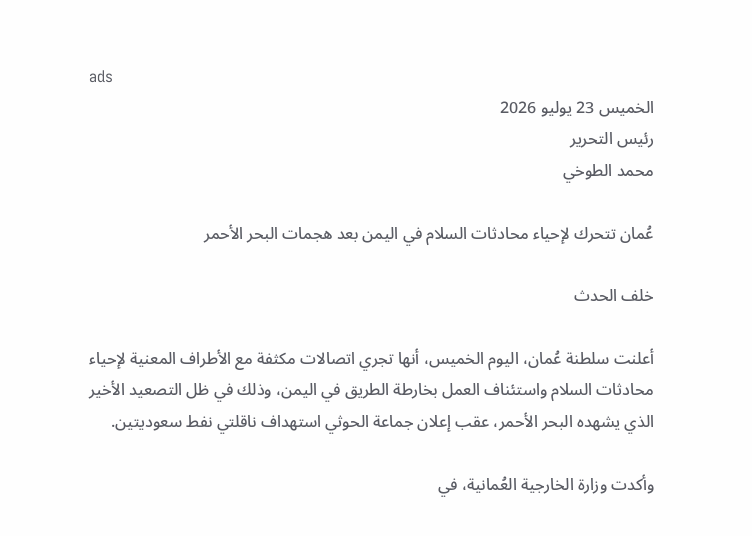ads
الخميس 23 يوليو 2026
رئيس التحرير
محمد الطوخي

عُمان تتحرك لإحياء محادثات السلام في اليمن بعد هجمات البحر الأحمر

خلف الحدث

أعلنت سلطنة عُمان، اليوم الخميس، أنها تجري اتصالات مكثفة مع الأطراف المعنية لإحياء محادثات السلام واستئناف العمل بخارطة الطريق في اليمن، وذلك في ظل التصعيد الأخير الذي يشهده البحر الأحمر، عقب إعلان جماعة الحوثي استهداف ناقلتي نفط سعوديتين.

وأكدت وزارة الخارجية العُمانية، في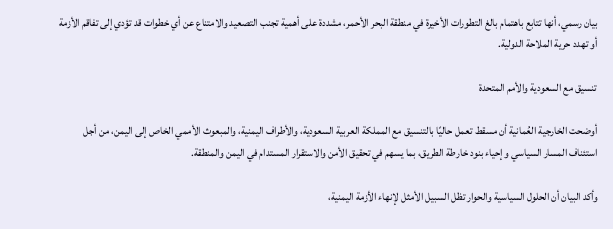بيان رسمي، أنها تتابع باهتمام بالغ التطورات الأخيرة في منطقة البحر الأحمر، مشددة على أهمية تجنب التصعيد والامتناع عن أي خطوات قد تؤدي إلى تفاقم الأزمة أو تهدد حرية الملاحة الدولية.

تنسيق مع السعودية والأمم المتحدة

أوضحت الخارجية العُمانية أن مسقط تعمل حاليًا بالتنسيق مع المملكة العربية السعودية، والأطراف اليمنية، والمبعوث الأممي الخاص إلى اليمن، من أجل استئناف المسار السياسي وإحياء بنود خارطة الطريق، بما يسهم في تحقيق الأمن والاستقرار المستدام في اليمن والمنطقة.

وأكد البيان أن الحلول السياسية والحوار تظل السبيل الأمثل لإنهاء الأزمة اليمنية،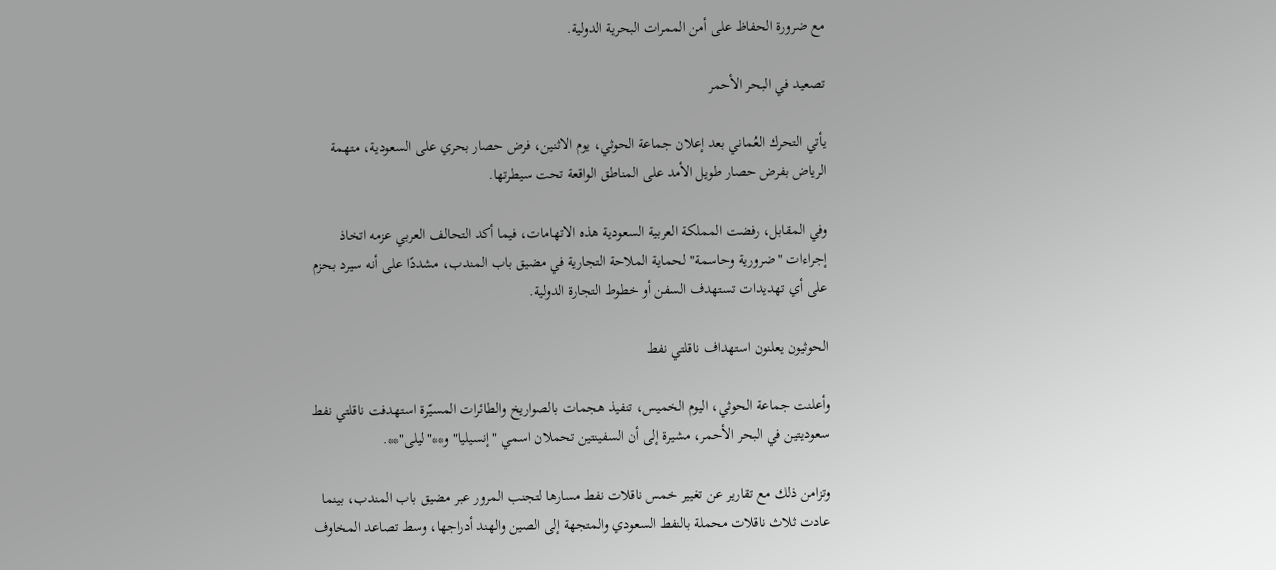مع ضرورة الحفاظ على أمن الممرات البحرية الدولية.

تصعيد في البحر الأحمر

يأتي التحرك العُماني بعد إعلان جماعة الحوثي، يوم الاثنين، فرض حصار بحري على السعودية، متهمة الرياض بفرض حصار طويل الأمد على المناطق الواقعة تحت سيطرتها.

وفي المقابل، رفضت المملكة العربية السعودية هذه الاتهامات، فيما أكد التحالف العربي عزمه اتخاذ إجراءات "ضرورية وحاسمة" لحماية الملاحة التجارية في مضيق باب المندب، مشددًا على أنه سيرد بحزم على أي تهديدات تستهدف السفن أو خطوط التجارة الدولية.

الحوثيون يعلنون استهداف ناقلتي نفط

وأعلنت جماعة الحوثي، اليوم الخميس، تنفيذ هجمات بالصواريخ والطائرات المسيّرة استهدفت ناقلتي نفط سعوديتين في البحر الأحمر، مشيرة إلى أن السفينتين تحملان اسمي "إنسيليا" و**"ليلى"**.

وتزامن ذلك مع تقارير عن تغيير خمس ناقلات نفط مسارها لتجنب المرور عبر مضيق باب المندب، بينما عادت ثلاث ناقلات محملة بالنفط السعودي والمتجهة إلى الصين والهند أدراجها، وسط تصاعد المخاوف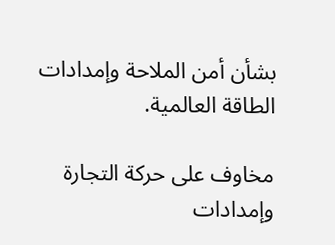بشأن أمن الملاحة وإمدادات الطاقة العالمية.

مخاوف على حركة التجارة وإمدادات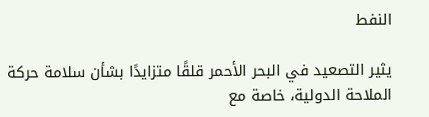النفط

يثير التصعيد في البحر الأحمر قلقًا متزايدًا بشأن سلامة حركة الملاحة الدولية، خاصة مع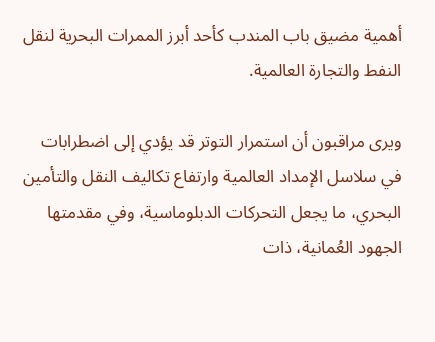أهمية مضيق باب المندب كأحد أبرز الممرات البحرية لنقل النفط والتجارة العالمية.

ويرى مراقبون أن استمرار التوتر قد يؤدي إلى اضطرابات في سلاسل الإمداد العالمية وارتفاع تكاليف النقل والتأمين البحري، ما يجعل التحركات الدبلوماسية، وفي مقدمتها الجهود العُمانية، ذات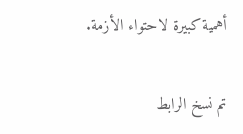أهمية كبيرة لاحتواء الأزمة.

تم نسخ الرابط